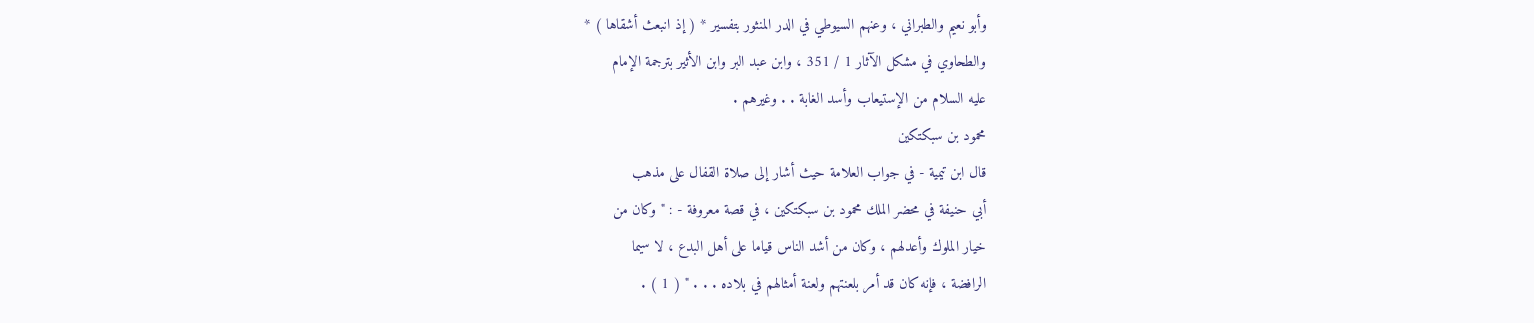وأبو نعيم والطبراني ، وعنهم السيوطي في الدر المنثور بتفسير * ( إذ انبعث أشقاها ) *
والطحاوي في مشكل الآثار 1 / 351 ، وابن عبد البر وابن الأثير بترجمة الإمام
عليه السلام من الإستيعاب وأسد الغابة . . وغيرهم .
محمود بن سبكتكين
قال ابن تيمية - في جواب العلامة حيث أشار إلى صلاة القفال على مذهب
أبي حنيفة في محضر الملك محمود بن سبكتكين ، في قصة معروفة - : " وكان من
خيار الملوك وأعدلهم ، وكان من أشد الناس قياما على أهل البدع ، لا سيما
الرافضة ، فإنه كان قد أمر بلعنتهم ولعنة أمثالهم في بلاده . . . " ( 1 ) .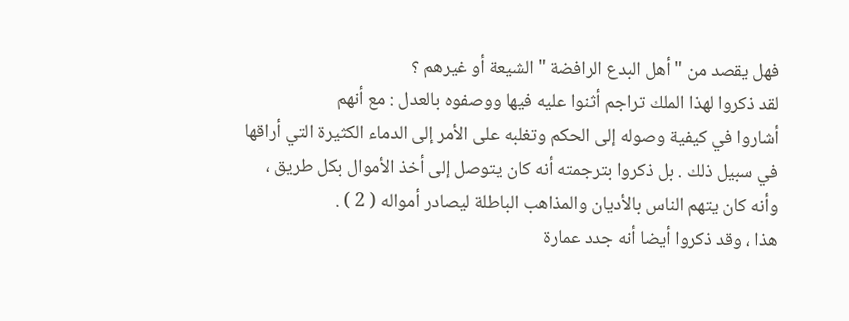فهل يقصد من " أهل البدع الرافضة " الشيعة أو غيرهم ؟
لقد ذكروا لهذا الملك تراجم أثنوا عليه فيها ووصفوه بالعدل : مع أنهم
أشاروا في كيفية وصوله إلى الحكم وتغلبه على الأمر إلى الدماء الكثيرة التي أراقها
في سبيل ذلك . بل ذكروا بترجمته أنه كان يتوصل إلى أخذ الأموال بكل طريق ،
وأنه كان يتهم الناس بالأديان والمذاهب الباطلة ليصادر أمواله ( 2 ) .
هذا ، وقد ذكروا أيضا أنه جدد عمارة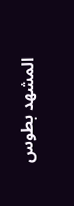المشهد بطوس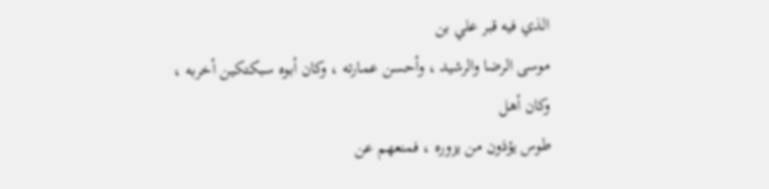الذي فيه قبر علي بن
موسى الرضا والرشيد ، وأحسن عمارته ، وكان أبوه سبكتكين أخربه ، وكان أهل
طوس يؤذون من يزوره ، فمنعهم عن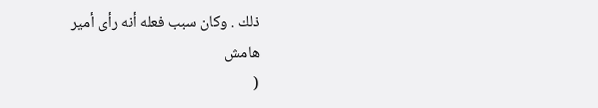ذلك . وكان سبب فعله أنه رأى أمير
هامش
(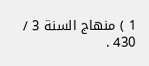1 ) منهاج السنة 3 / 430 .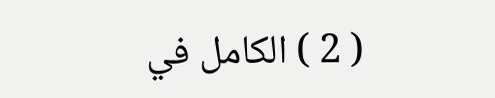( 2 ) الكامل في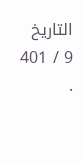التاريخ 9 / 401 .